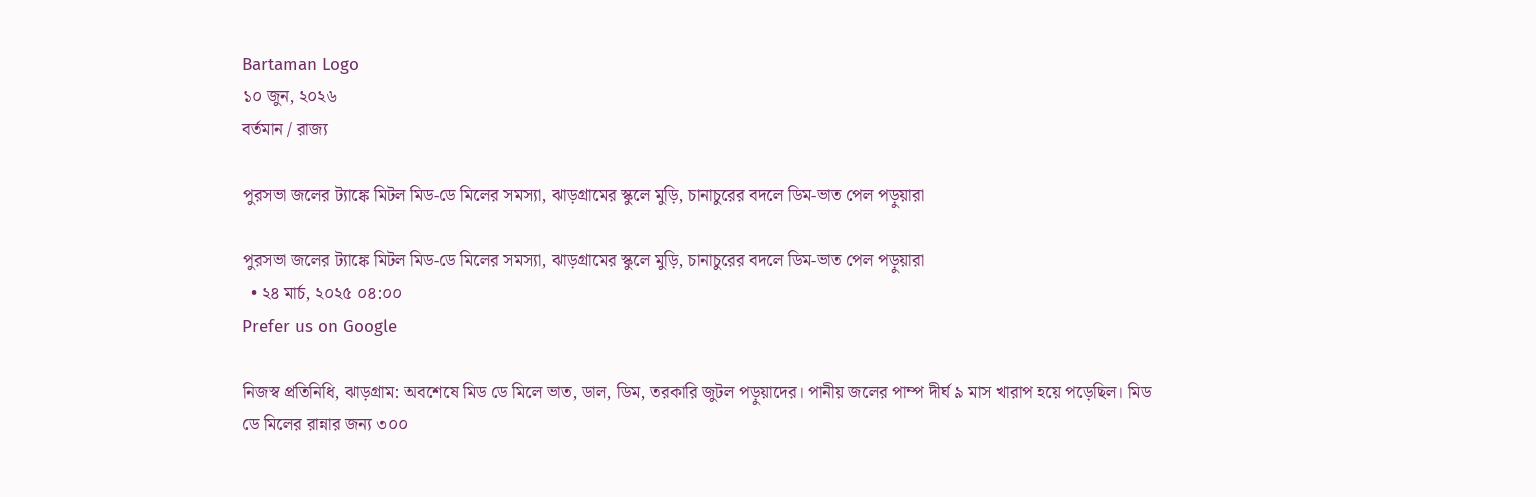Bartaman Logo
১০ জুন, ২০২৬
বর্তমান / রাজ্য

পুরসভা জলের ট্যাঙ্কে মিটল মিড-ডে মিলের সমস্যা, ঝাড়গ্রামের স্কুলে মুড়ি, চানাচুরের বদলে ডিম-ভাত পেল পড়ুয়ারা

পুরসভা জলের ট্যাঙ্কে মিটল মিড-ডে মিলের সমস্যা, ঝাড়গ্রামের স্কুলে মুড়ি, চানাচুরের বদলে ডিম-ভাত পেল পড়ুয়ারা
  • ২৪ মার্চ, ২০২৫ ০৪:০০
Prefer us on Google

নিজস্ব প্রতিনিধি, ঝাড়গ্ৰাম: অবশেষে মিড ডে মিলে ভাত, ডাল, ডিম, তরকারি জুটল পড়ুয়াদের। পানীয় জলের পাম্প দীর্ঘ ৯ মাস খারাপ হয়ে পড়েছিল। মিড ডে মিলের রান্নার জন্য ৩০০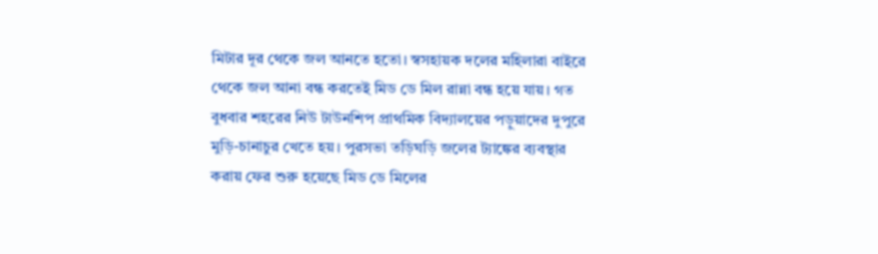মিটার দূর থেকে জল আনতে হতো। স্বসহায়ক দলের মহিলারা বাইরে থেকে জল আনা বন্ধ করতেই মিড ডে মিল রান্না বন্ধ হয়ে যায়। গত বুধবার শহরের নিউ টাউনশিপ প্রাথমিক বিদ্যালয়ের পড়ুয়াদের দুপুরে মুড়ি-চানাচুর খেতে হয়। পুরসভা তড়িঘড়ি জলের ট্যাঙ্কের ব্যবস্থার করায় ফের শুরু হয়েছে মিড ডে মিলের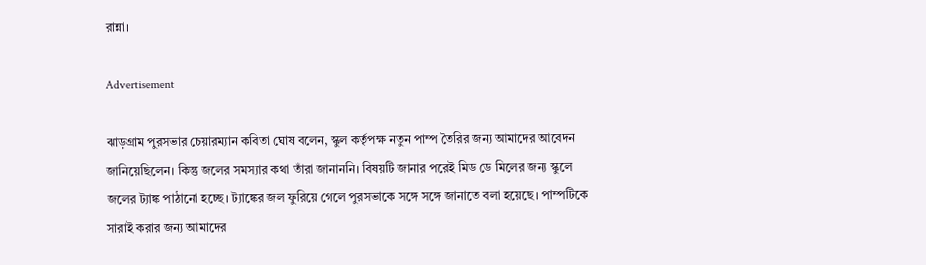রান্না।

Advertisement

ঝাড়গ্রাম পুরসভার চেয়ারম্যান কবিতা ঘোষ বলেন, স্কুল কর্তৃপক্ষ নতুন পাম্প তৈরির জন্য আমাদের আবেদন জানিয়েছিলেন। কিন্তু জলের সমস্যার কথা তাঁরা জানাননি। বিষয়টি জানার পরেই মিড ডে মিলের জন্য স্কুলে জলের ট্যাঙ্ক পাঠানো হচ্ছে। ট্যাঙ্কের জল ফুরিয়ে গেলে পুরসভাকে সঙ্গে সঙ্গে জানাতে বলা হয়েছে। পাম্পটিকে সারাই করার জন্য আমাদের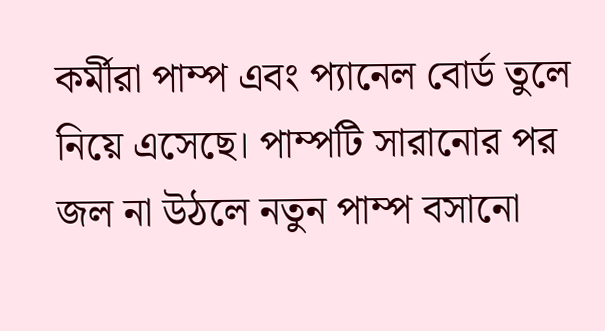কর্মীরা পাম্প এবং প্যানেল বোর্ড তুলে নিয়ে এসেছে। পাম্পটি সারানোর পর জল না উঠলে নতুন পাম্প বসানো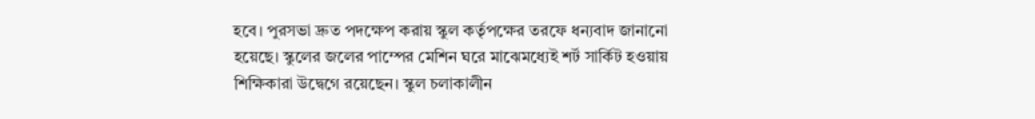হবে। পুরসভা দ্রুত পদক্ষেপ করায় স্কুল কর্তৃপক্ষের তরফে ধন্যবাদ জানানো হয়েছে। স্কুলের জলের পাম্পের মেশিন ঘরে মাঝেমধ্যেই শর্ট সার্কিট হওয়ায় শিক্ষিকারা উদ্বেগে রয়েছেন। স্কুল চলাকালীন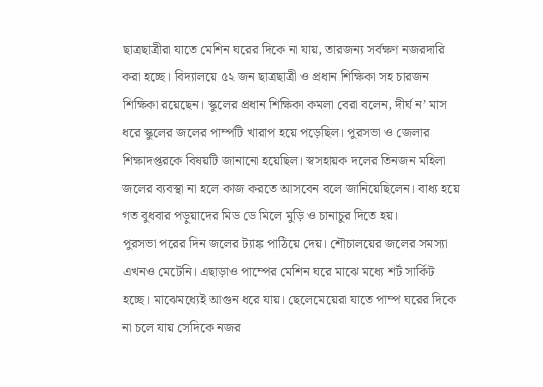ছাত্রছাত্রীরা যাতে মেশিন ঘরের দিকে না যায়, তারজন্য সর্বক্ষণ নজরদারি করা হচ্ছে। বিদ্যালয়ে ৫২ জন ছাত্রছাত্রী ও প্রধান শিক্ষিকা সহ চারজন শিক্ষিকা রয়েছেন। স্কুলের প্রধান শিক্ষিকা কমলা বেরা বলেন, দীর্ঘ ন’ মাস ধরে স্কুলের জলের পাম্পটি খারাপ হয়ে পড়েছিল। পুরসভা ও জেলার শিক্ষাদপ্তরকে বিষয়টি জানানো হয়েছিল। স্বসহায়ক দলের তিনজন মহিলা জলের ব্যবস্থা না হলে কাজ করতে আসবেন বলে জানিয়েছিলেন। বাধ্য হয়ে গত বুধবার পড়ুয়াদের মিড ডে মিলে মুড়ি ও চানাচুর দিতে হয়।
পুরসভা পরের দিন জলের ট্যাঙ্ক পাঠিয়ে দেয়। শৌচালয়ের জলের সমস্যা এখনও মেটেনি। এছাড়াও পাম্পের মেশিন ঘরে মাঝে মধ্যে শর্ট সার্কিট হচ্ছে। মাঝেমধ্যেই আগুন ধরে যায়। ছেলেমেয়েরা যাতে পাম্প ঘরের দিকে না চলে যায় সেদিকে নজর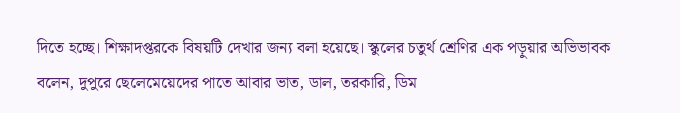দিতে হচ্ছে। শিক্ষাদপ্তরকে বিষয়টি দেখার জন্য বলা হয়েছে। স্কুলের চতুর্থ শ্রেণির এক পড়ুয়ার অভিভাবক বলেন, দুপুরে ছেলেমেয়েদের পাতে আবার ভাত, ডাল, তরকারি, ডিম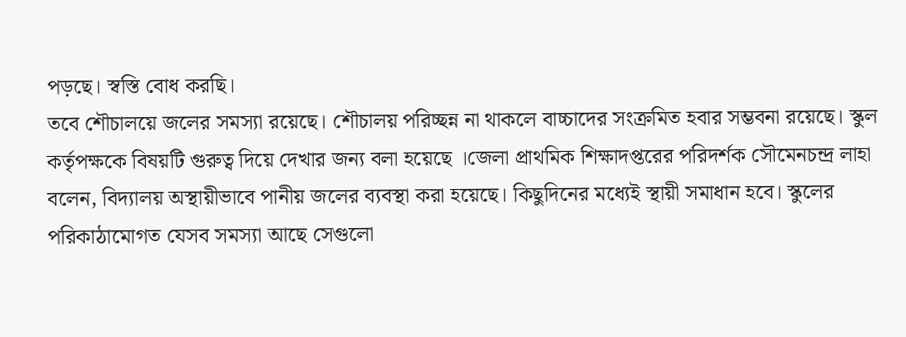পড়ছে। স্বস্তি বোধ করছি।
তবে শৌচালয়ে জলের সমস্যা রয়েছে। শৌচালয় পরিচ্ছন্ন না থাকলে বাচ্চাদের সংক্রমিত হবার সম্ভবনা রয়েছে। স্কুল কর্তৃপক্ষকে বিষয়টি গুরুত্ব দিয়ে দেখার জন্য বলা হয়েছে ।জেলা প্রাথমিক শিক্ষাদপ্তরের পরিদর্শক সৌমেনচন্দ্র লাহা বলেন, বিদ্যালয় অস্থায়ীভাবে পানীয় জলের ব্যবস্থা করা হয়েছে। কিছুদিনের মধ্যেই স্থায়ী সমাধান হবে। স্কুলের পরিকাঠামোগত যেসব সমস্যা আছে সেগুলো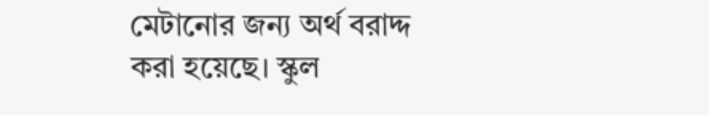মেটানোর জন্য অর্থ বরাদ্দ করা হয়েছে। স্কুল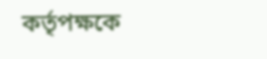কর্তৃপক্ষকে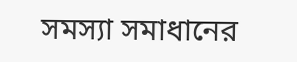সমস্যা সমাধানের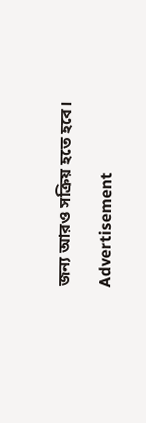জন্য আরও সক্রিয় হতে হবে।

Advertisement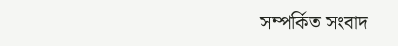সম্পর্কিত সংবাদ